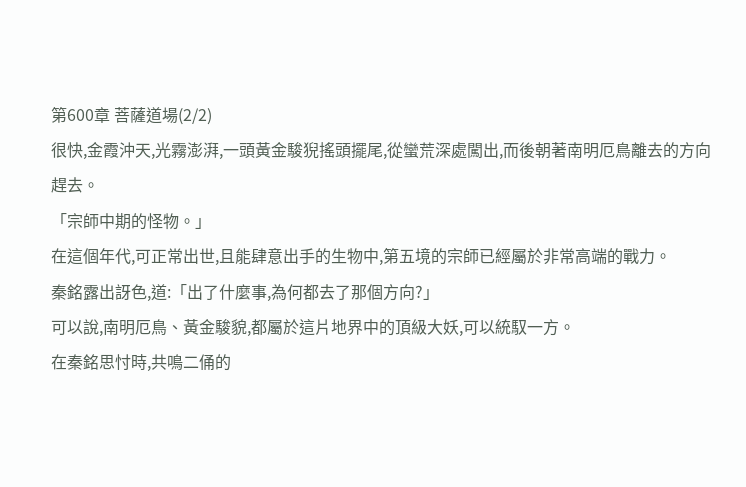第600章 菩薩道場(2/2)
很快,金霞沖天,光霧澎湃,一頭黃金駿猊搖頭擺尾,從蠻荒深處闖出,而後朝著南明厄鳥離去的方向趕去。
「宗師中期的怪物。」
在這個年代,可正常出世,且能肆意出手的生物中,第五境的宗師已經屬於非常高端的戰力。
秦銘露出訝色,道:「出了什麼事,為何都去了那個方向?」
可以說,南明厄鳥、黃金駿貌,都屬於這片地界中的頂級大妖,可以統馭一方。
在秦銘思忖時,共鳴二俑的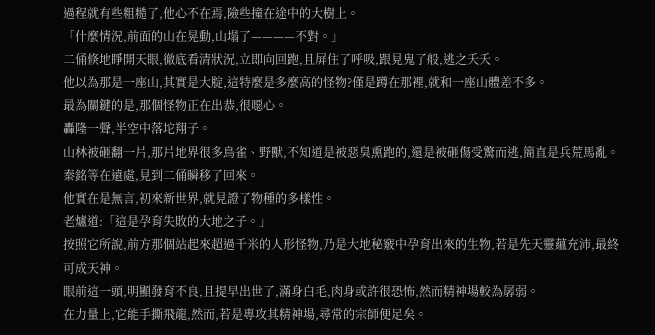過程就有些粗糙了,他心不在焉,險些撞在途中的大樹上。
「什麼情況,前面的山在晃動,山塌了————不對。」
二俑倏地睜開天眼,徹底看清狀況,立即向回跑,且屏住了呼吸,跟見鬼了般,逃之夭夭。
他以為那是一座山,其實是大腚,這特麼是多麼高的怪物?僅是蹲在那裡,就和一座山體差不多。
最為關鍵的是,那個怪物正在出恭,很噁心。
轟隆一聲,半空中落坨翔子。
山林被砸翻一片,那片地界很多鳥雀、野獸,不知道是被惡臭熏跑的,還是被砸傷受驚而逃,簡直是兵荒馬亂。
秦銘等在遠處,見到二俑瞬移了回來。
他實在是無言,初來新世界,就見證了物種的多樣性。
老爐道:「這是孕育失敗的大地之子。」
按照它所說,前方那個站起來超過千米的人形怪物,乃是大地秘竅中孕育出來的生物,若是先天靈蘊充沛,最終可成天神。
眼前這一頭,明顯發育不良,且提早出世了,滿身白毛,肉身或許很恐怖,然而精神場較為孱弱。
在力量上,它能手撕飛龍,然而,若是專攻其精神場,尋常的宗師便足矣。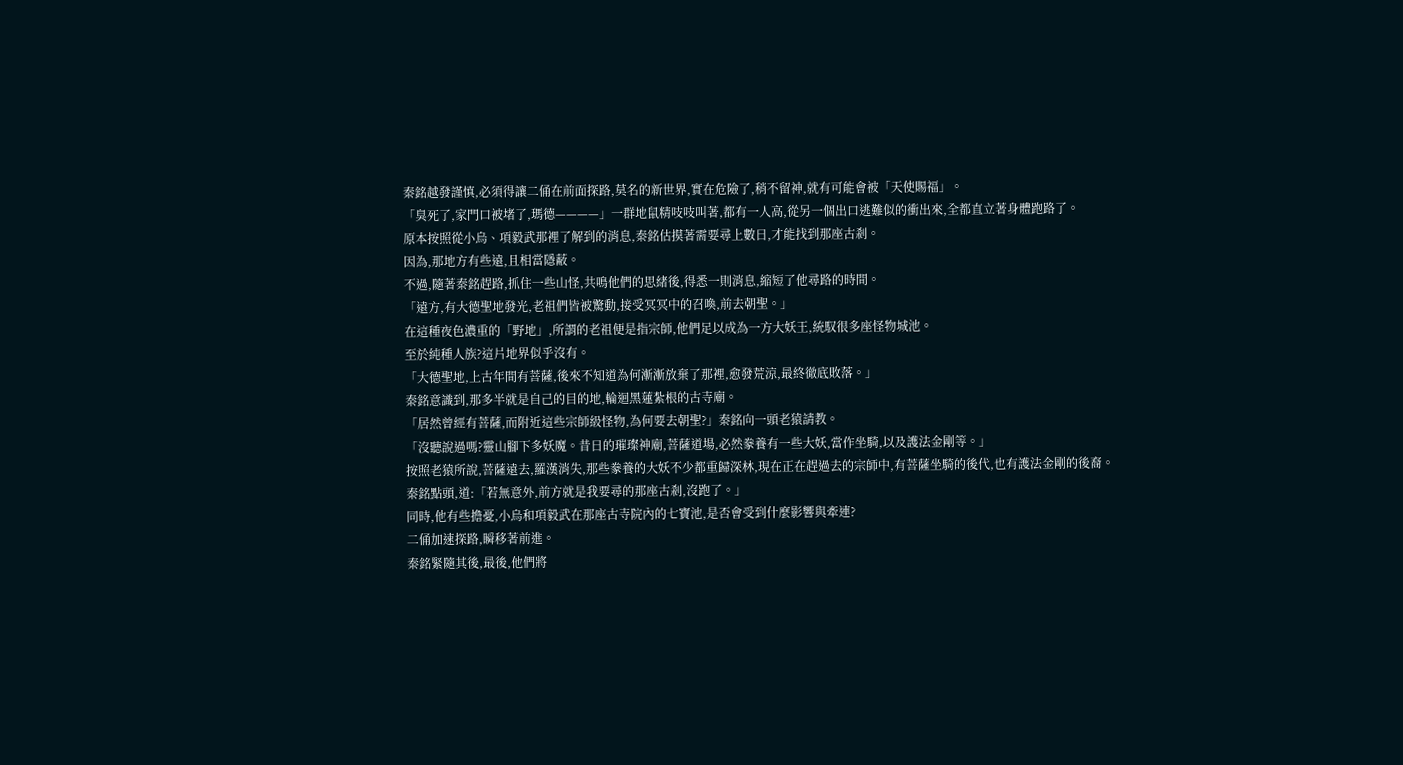秦銘越發謹慎,必須得讓二俑在前面探路,莫名的新世界,實在危險了,稍不留神,就有可能會被「天使賜福」。
「臭死了,家門口被堵了,瑪德————」一群地鼠精吱吱叫著,都有一人高,從另一個出口逃難似的衝出來,全都直立著身體跑路了。
原本按照從小烏、項毅武那裡了解到的消息,秦銘估摸著需要尋上數日,才能找到那座古剎。
因為,那地方有些遠,且相當隱蔽。
不過,隨著秦銘趕路,抓住一些山怪,共鳴他們的思緒後,得悉一則消息,縮短了他尋路的時間。
「遠方,有大德聖地發光,老祖們皆被驚動,接受冥冥中的召喚,前去朝聖。」
在這種夜色濃重的「野地」,所謂的老祖便是指宗師,他們足以成為一方大妖王,統馭很多座怪物城池。
至於純種人族?這片地界似乎沒有。
「大德聖地,上古年間有菩薩,後來不知道為何漸漸放棄了那裡,愈發荒涼,最終徹底敗落。」
秦銘意識到,那多半就是自己的目的地,輪迴黑蓮紮根的古寺廟。
「居然曾經有菩薩,而附近這些宗師級怪物,為何要去朝聖?」秦銘向一頭老猿請教。
「沒聽說過嗎?靈山腳下多妖魔。昔日的璀璨神廟,菩薩道場,必然豢養有一些大妖,當作坐騎,以及護法金剛等。」
按照老猿所說,菩薩遠去,羅漢消失,那些豢養的大妖不少都重歸深林,現在正在趕過去的宗師中,有菩薩坐騎的後代,也有護法金剛的後裔。
秦銘點頭,道:「若無意外,前方就是我要尋的那座古剎,沒跑了。」
同時,他有些擔憂,小烏和項毅武在那座古寺院內的七寶池,是否會受到什麼影響與牽連?
二俑加速探路,瞬移著前進。
秦銘緊隨其後,最後,他們將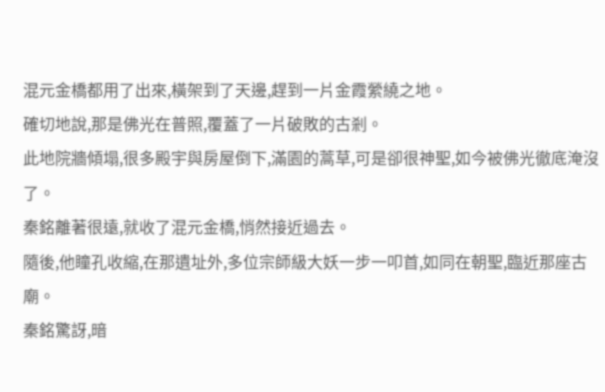混元金橋都用了出來,橫架到了天邊,趕到一片金霞縈繞之地。
確切地說,那是佛光在普照,覆蓋了一片破敗的古剎。
此地院牆傾塌,很多殿宇與房屋倒下,滿園的蒿草,可是卻很神聖,如今被佛光徹底淹沒了。
秦銘離著很遠,就收了混元金橋,悄然接近過去。
隨後,他瞳孔收縮,在那遺址外,多位宗師級大妖一步一叩首,如同在朝聖,臨近那座古廟。
秦銘驚訝,暗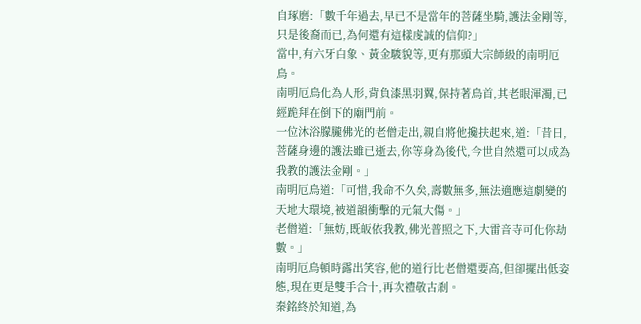自琢磨:「數千年過去,早已不是當年的菩薩坐騎,護法金剛等,只是後裔而已,為何還有這樣虔誠的信仰?」
當中,有六牙白象、黃金駿貌等,更有那頭大宗師級的南明厄鳥。
南明厄鳥化為人形,背負漆黑羽翼,保持著鳥首,其老眼渾濁,已經跪拜在倒下的廟門前。
一位沐浴朦朧佛光的老僧走出,親自將他攙扶起來,道:「昔日,菩薩身邊的護法雖已逝去,你等身為後代,今世自然還可以成為我教的護法金剛。」
南明厄鳥道:「可惜,我命不久矣,壽數無多,無法適應這劇變的天地大環境,被道韻衝擊的元氣大傷。」
老僧道:「無妨,既皈依我教,佛光普照之下,大雷音寺可化你劫數。」
南明厄鳥頓時露出笑容,他的道行比老僧還要高,但卻擺出低姿態,現在更是雙手合十,再次禮敬古剎。
秦銘終於知道,為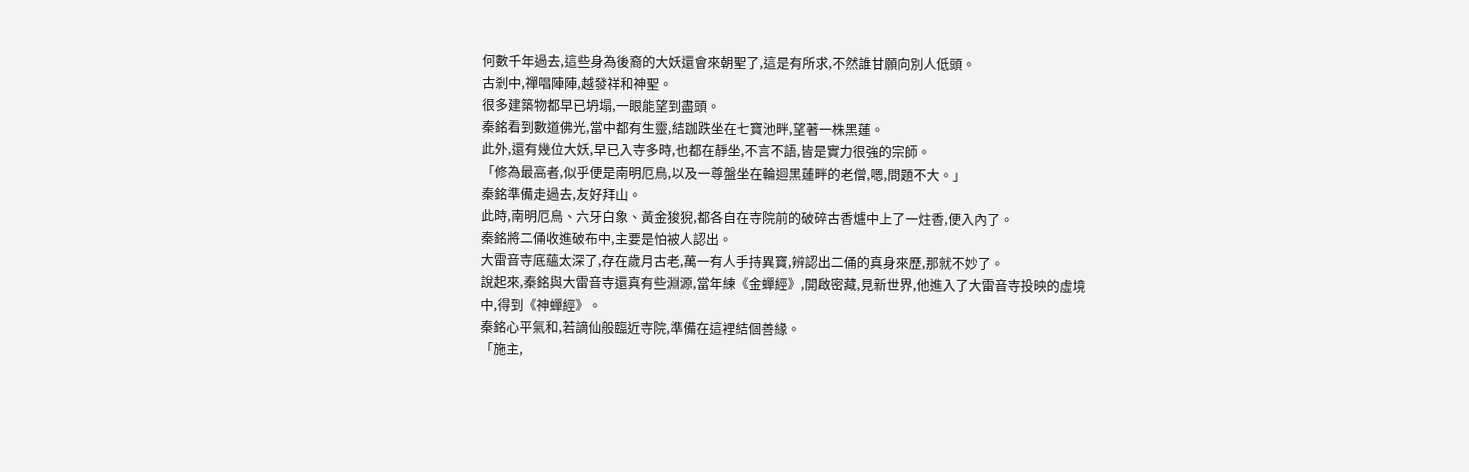何數千年過去,這些身為後裔的大妖還會來朝聖了,這是有所求,不然誰甘願向別人低頭。
古剎中,禪唱陣陣,越發祥和神聖。
很多建築物都早已坍塌,一眼能望到盡頭。
秦銘看到數道佛光,當中都有生靈,結跏跌坐在七寶池畔,望著一株黑蓮。
此外,還有幾位大妖,早已入寺多時,也都在靜坐,不言不語,皆是實力很強的宗師。
「修為最高者,似乎便是南明厄鳥,以及一尊盤坐在輪迴黑蓮畔的老僧,嗯,問題不大。」
秦銘準備走過去,友好拜山。
此時,南明厄鳥、六牙白象、黃金狻猊,都各自在寺院前的破碎古香爐中上了一炷香,便入內了。
秦銘將二俑收進破布中,主要是怕被人認出。
大雷音寺底蘊太深了,存在歲月古老,萬一有人手持異寶,辨認出二俑的真身來歷,那就不妙了。
說起來,秦銘與大雷音寺還真有些淵源,當年練《金蟬經》,開啟密藏,見新世界,他進入了大雷音寺投映的虛境中,得到《神蟬經》。
秦銘心平氣和,若謫仙般臨近寺院,準備在這裡結個善緣。
「施主,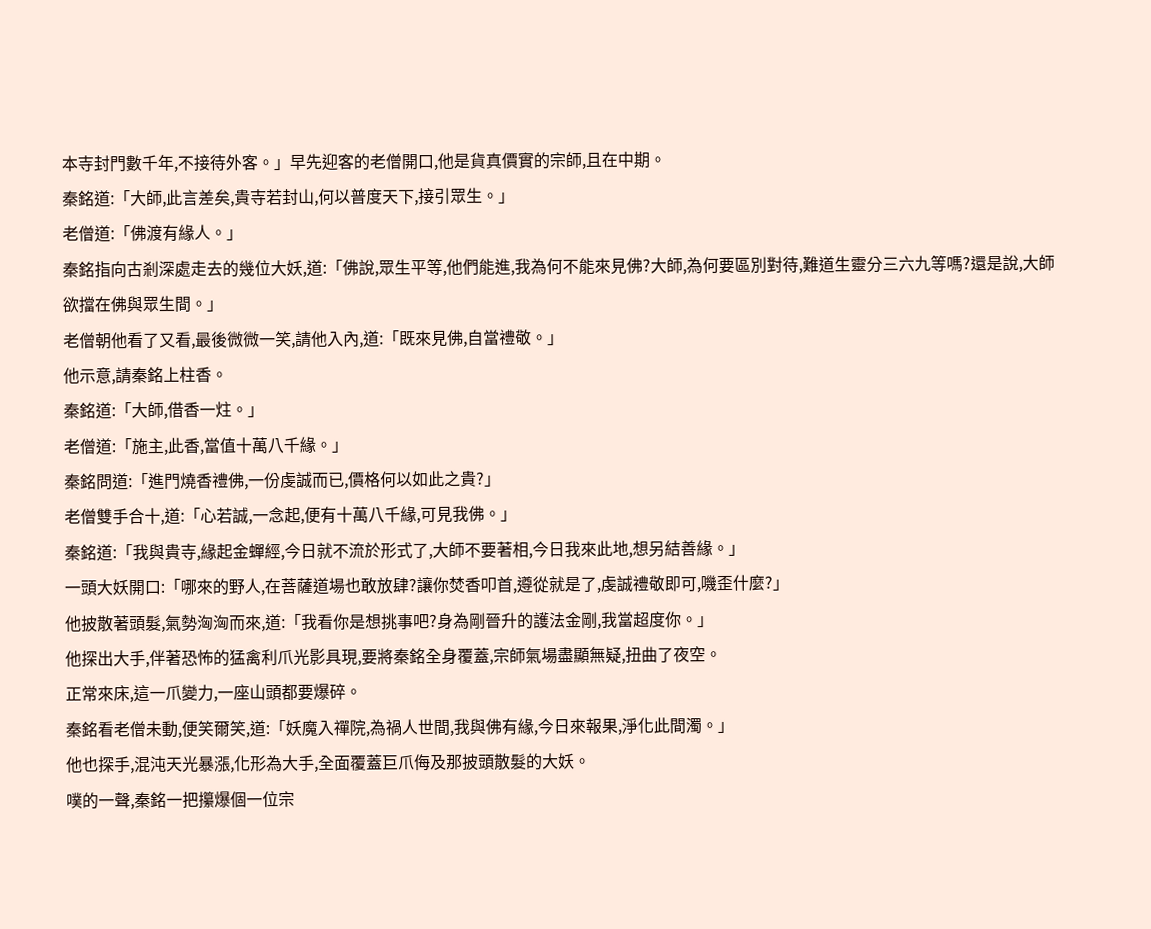本寺封門數千年,不接待外客。」早先迎客的老僧開口,他是貨真價實的宗師,且在中期。
秦銘道:「大師,此言差矣,貴寺若封山,何以普度天下,接引眾生。」
老僧道:「佛渡有緣人。」
秦銘指向古剎深處走去的幾位大妖,道:「佛說,眾生平等,他們能進,我為何不能來見佛?大師,為何要區別對待,難道生靈分三六九等嗎?還是說,大師欲擋在佛與眾生間。」
老僧朝他看了又看,最後微微一笑,請他入內,道:「既來見佛,自當禮敬。」
他示意,請秦銘上柱香。
秦銘道:「大師,借香一炷。」
老僧道:「施主,此香,當值十萬八千緣。」
秦銘問道:「進門燒香禮佛,一份虔誠而已,價格何以如此之貴?」
老僧雙手合十,道:「心若誠,一念起,便有十萬八千緣,可見我佛。」
秦銘道:「我與貴寺,緣起金蟬經,今日就不流於形式了,大師不要著相,今日我來此地,想另結善緣。」
一頭大妖開口:「哪來的野人,在菩薩道場也敢放肆?讓你焚香叩首,遵從就是了,虔誠禮敬即可,嘰歪什麼?」
他披散著頭髮,氣勢洶洶而來,道:「我看你是想挑事吧?身為剛晉升的護法金剛,我當超度你。」
他探出大手,伴著恐怖的猛禽利爪光影具現,要將秦銘全身覆蓋,宗師氣場盡顯無疑,扭曲了夜空。
正常來床,這一爪變力,一座山頭都要爆碎。
秦銘看老僧未動,便笑爾笑,道:「妖魔入禪院,為禍人世間,我與佛有緣,今日來報果,淨化此間濁。」
他也探手,混沌天光暴漲,化形為大手,全面覆蓋巨爪侮及那披頭散髮的大妖。
噗的一聲,秦銘一把攥爆個一位宗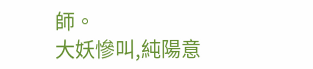師。
大妖慘叫,純陽意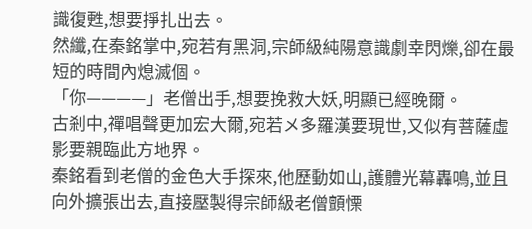識復甦,想要掙扎出去。
然纖,在秦銘掌中,宛若有黑洞,宗師級純陽意識劇幸閃爍,卻在最短的時間內熄滅個。
「你————」老僧出手,想要挽救大妖,明顯已經晚爾。
古剎中,禪唱聲更加宏大爾,宛若メ多羅漢要現世,又似有菩薩虛影要親臨此方地界。
秦銘看到老僧的金色大手探來,他歷動如山,護體光幕轟鳴,並且向外擴張出去,直接壓製得宗師級老僧顫慄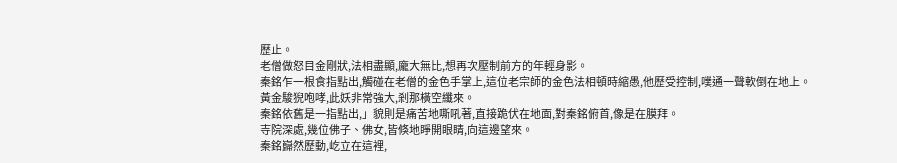歷止。
老僧做怒目金剛狀,法相盡顯,龐大無比,想再次壓制前方的年輕身影。
秦銘乍一根食指點出,觸碰在老僧的金色手掌上,這位老宗師的金色法相頓時縮愚,他歷受控制,噗通一聲軟倒在地上。
黃金駿猊咆哮,此妖非常強大,剎那橫空纖來。
秦銘依舊是一指點出,」貌則是痛苦地嘶吼著,直接跪伏在地面,對秦銘俯首,像是在膜拜。
寺院深處,幾位佛子、佛女,皆倏地睜開眼睛,向這邊望來。
秦銘巋然歷動,屹立在這裡,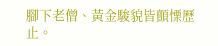腳下老僧、黃金駿貌皆顫慄歷止。